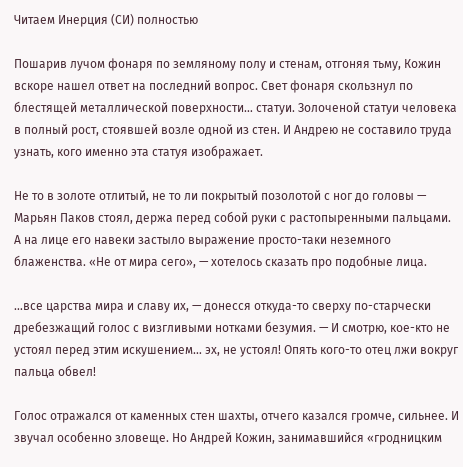Читаем Инерция (СИ) полностью

Пошарив лучом фонаря по земляному полу и стенам, отгоняя тьму, Кожин вскоре нашел ответ на последний вопрос. Свет фонаря скользнул по блестящей металлической поверхности… статуи. Золоченой статуи человека в полный рост, стоявшей возле одной из стен. И Андрею не составило труда узнать, кого именно эта статуя изображает.

Не то в золоте отлитый, не то ли покрытый позолотой с ног до головы — Марьян Паков стоял, держа перед собой руки с растопыренными пальцами. А на лице его навеки застыло выражение просто-таки неземного блаженства. «Не от мира сего», — хотелось сказать про подобные лица.

…все царства мира и славу их, — донесся откуда-то сверху по-старчески дребезжащий голос с визгливыми нотками безумия. — И смотрю, кое-кто не устоял перед этим искушением… эх, не устоял! Опять кого-то отец лжи вокруг пальца обвел!

Голос отражался от каменных стен шахты, отчего казался громче, сильнее. И звучал особенно зловеще. Но Андрей Кожин, занимавшийся «гродницким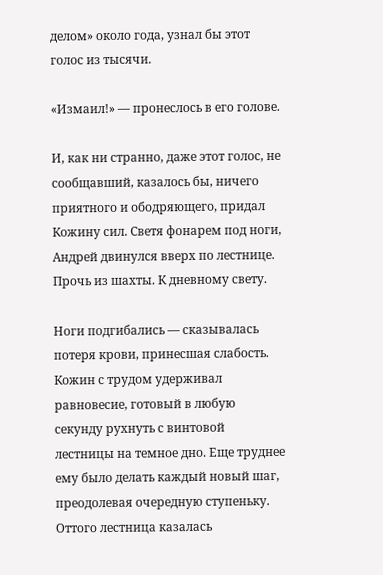делом» около года, узнал бы этот голос из тысячи.

«Измаил!» — пронеслось в его голове.

И, как ни странно, даже этот голос, не сообщавший, казалось бы, ничего приятного и ободряющего, придал Кожину сил. Светя фонарем под ноги, Андрей двинулся вверх по лестнице. Прочь из шахты. К дневному свету.

Ноги подгибались — сказывалась потеря крови, принесшая слабость. Кожин с трудом удерживал равновесие, готовый в любую секунду рухнуть с винтовой лестницы на темное дно. Еще труднее ему было делать каждый новый шаг, преодолевая очередную ступеньку. Оттого лестница казалась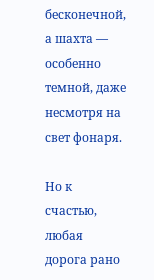бесконечной, а шахта — особенно темной, даже несмотря на свет фонаря.

Но к счастью, любая дорога рано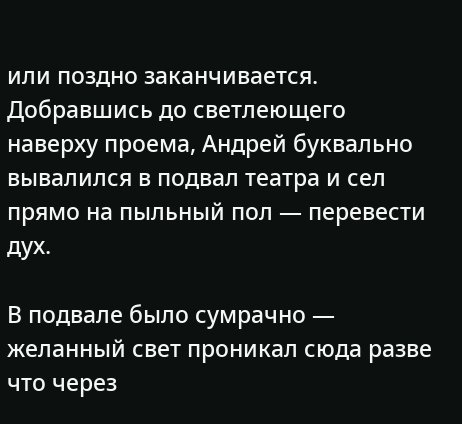или поздно заканчивается. Добравшись до светлеющего наверху проема, Андрей буквально вывалился в подвал театра и сел прямо на пыльный пол — перевести дух.

В подвале было сумрачно — желанный свет проникал сюда разве что через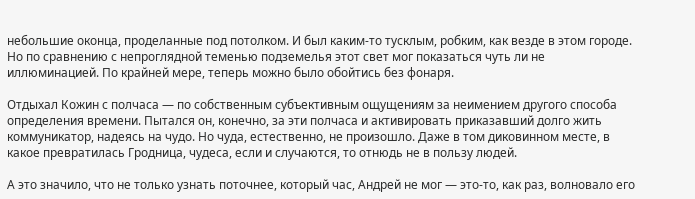небольшие оконца, проделанные под потолком. И был каким-то тусклым, робким, как везде в этом городе. Но по сравнению с непроглядной теменью подземелья этот свет мог показаться чуть ли не иллюминацией. По крайней мере, теперь можно было обойтись без фонаря.

Отдыхал Кожин с полчаса — по собственным субъективным ощущениям за неимением другого способа определения времени. Пытался он, конечно, за эти полчаса и активировать приказавший долго жить коммуникатор, надеясь на чудо. Но чуда, естественно, не произошло. Даже в том диковинном месте, в какое превратилась Гродница, чудеса, если и случаются, то отнюдь не в пользу людей.

А это значило, что не только узнать поточнее, который час, Андрей не мог — это-то, как раз, волновало его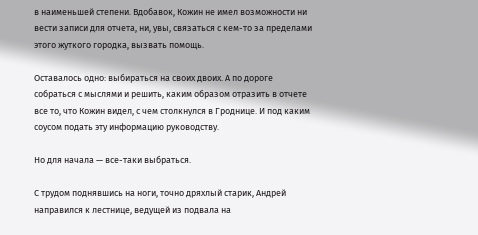в наименьшей степени. Вдобавок, Кожин не имел возможности ни вести записи для отчета, ни, увы, связаться с кем-то за пределами этого жуткого городка, вызвать помощь.

Оставалось одно: выбираться на своих двоих. А по дороге собраться с мыслями и решить, каким образом отразить в отчете все то, что Кожин видел, с чем столкнулся в Гроднице. И под каким соусом подать эту информацию руководству.

Но для начала — все-таки выбраться.

С трудом поднявшись на ноги, точно дряхлый старик, Андрей направился к лестнице, ведущей из подвала на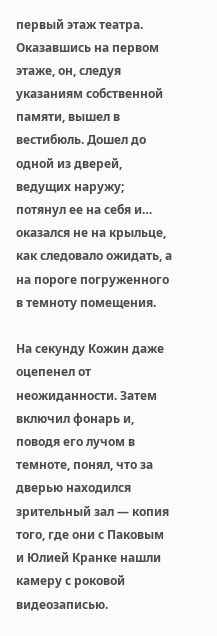первый этаж театра. Оказавшись на первом этаже, он, следуя указаниям собственной памяти, вышел в вестибюль. Дошел до одной из дверей, ведущих наружу; потянул ее на себя и… оказался не на крыльце, как следовало ожидать, а на пороге погруженного в темноту помещения.

На секунду Кожин даже оцепенел от неожиданности. Затем включил фонарь и, поводя его лучом в темноте, понял, что за дверью находился зрительный зал — копия того, где они с Паковым и Юлией Кранке нашли камеру с роковой видеозаписью.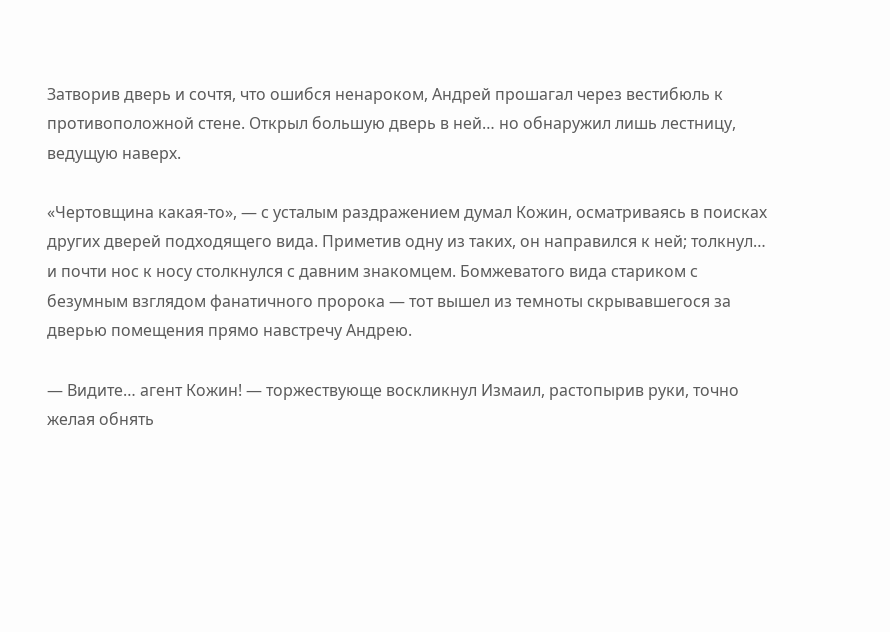Затворив дверь и сочтя, что ошибся ненароком, Андрей прошагал через вестибюль к противоположной стене. Открыл большую дверь в ней… но обнаружил лишь лестницу, ведущую наверх.

«Чертовщина какая-то», — с усталым раздражением думал Кожин, осматриваясь в поисках других дверей подходящего вида. Приметив одну из таких, он направился к ней; толкнул… и почти нос к носу столкнулся с давним знакомцем. Бомжеватого вида стариком с безумным взглядом фанатичного пророка — тот вышел из темноты скрывавшегося за дверью помещения прямо навстречу Андрею.

— Видите… агент Кожин! — торжествующе воскликнул Измаил, растопырив руки, точно желая обнять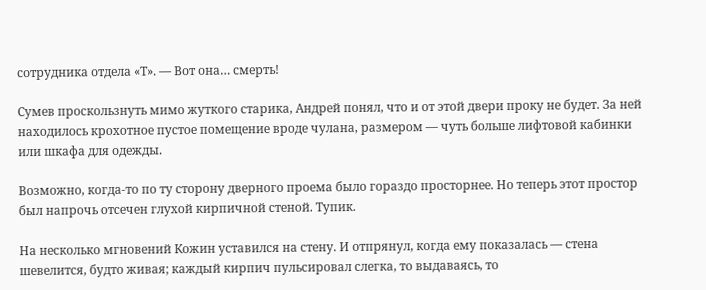сотрудника отдела «Т». — Вот она… смерть!

Сумев проскользнуть мимо жуткого старика, Андрей понял, что и от этой двери проку не будет. За ней находилось крохотное пустое помещение вроде чулана, размером — чуть больше лифтовой кабинки или шкафа для одежды.

Возможно, когда-то по ту сторону дверного проема было гораздо просторнее. Но теперь этот простор был напрочь отсечен глухой кирпичной стеной. Тупик.

На несколько мгновений Кожин уставился на стену. И отпрянул, когда ему показалась — стена шевелится, будто живая; каждый кирпич пульсировал слегка, то выдаваясь, то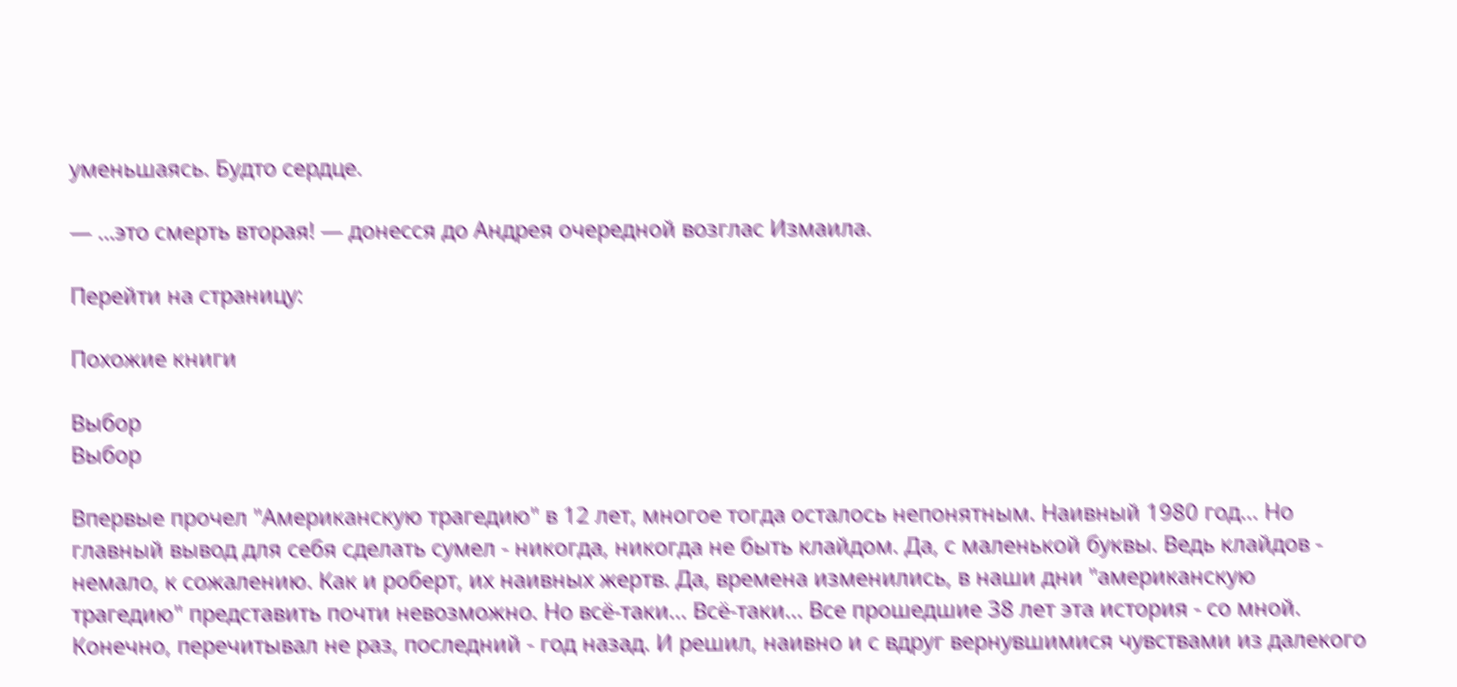уменьшаясь. Будто сердце.

— …это смерть вторая! — донесся до Андрея очередной возглас Измаила.

Перейти на страницу:

Похожие книги

Выбор
Выбор

Впервые прочел "Американскую трагедию" в 12 лет, многое тогда осталось непонятным. Наивный 1980 год... Но главный вывод для себя сделать сумел - никогда, никогда не быть клайдом. Да, с маленькой буквы. Ведь клайдов - немало, к сожалению. Как и роберт, их наивных жертв. Да, времена изменились, в наши дни "американскую трагедию" представить почти невозможно. Но всё-таки... Всё-таки... Все прошедшие 38 лет эта история - со мной. Конечно, перечитывал не раз, последний - год назад. И решил, наивно и с вдруг вернувшимися чувствами из далекого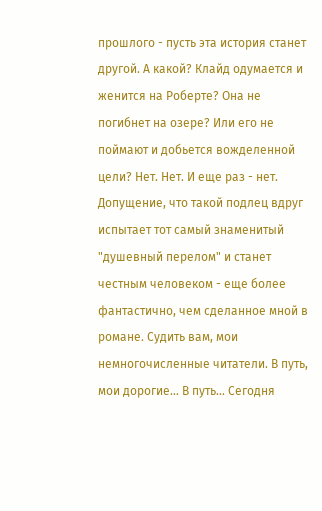прошлого - пусть эта история станет другой. А какой? Клайд одумается и женится на Роберте? Она не погибнет на озере? Или его не поймают и добьется вожделенной цели? Нет. Нет. И еще раз - нет. Допущение, что такой подлец вдруг испытает тот самый знаменитый "душевный перелом" и станет честным человеком - еще более фантастично, чем сделанное мной в романе. Судить вам, мои немногочисленные читатели. В путь, мои дорогие... В путь... Сегодня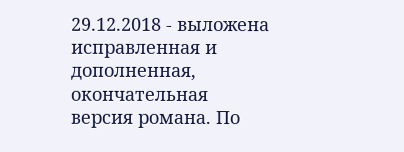29.12.2018 - выложена исправленная и дополненная, окончательная версия романа. По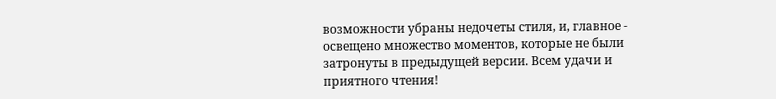возможности убраны недочеты стиля, и, главное - освещено множество моментов, которые не были затронуты в предыдущей версии. Всем удачи и приятного чтения!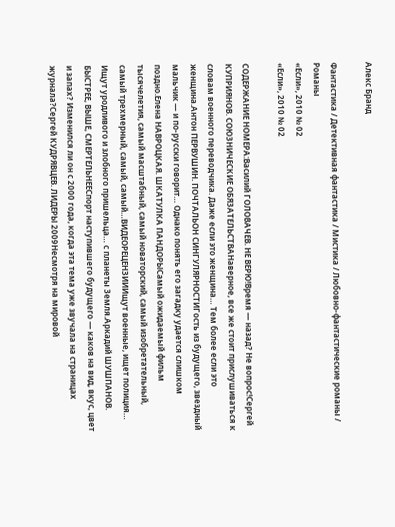Алекс Бранд

Фантастика / Детективная фантастика / Мистика / Любовно-фантастические романы / Романы
«Если», 2010 № 02
«Если», 2010 № 02

СОДЕРЖАНИЕ НОМЕРА:Василий ГОЛОВАЧЕВ. НЕ ВЕРЮ!Время — назад? Не вопрос!Сергей КУПРИЯНОВ. СОЮЗНИЧЕСКИЕ ОБЯЗАТЕЛЬСТВАНаверное, все же стоит прислушиваться к словам военного переводчика. Даже если это женщина… Тем более если это женщина.Антон ПЕРВУШИН. ПОЧТАЛЬОН СИНГУЛЯРНОСТИГость из будущего, звездный мальчик — и по-русски говорит… Однако понять его загадку удается слишком поздно.Елена НАВРОЦКАЯ. ШКАТУЛКА ПАНДОРЫСамый ожидаемый фильм тысячелетия, самый масштабный, самый новаторский, самый изобретательный, самый трехмерный, самый, самый…ВИДЕОРЕЦЕНЗИИИщут военные, ищет полиция… Ищут уродливого и злобного пришельца… с планеты Земля.Аркадий ШУШПАНОВ. БЫСТРЕЕ, ВЫШЕ, СМЕРТЕЛЬНЕЕСпорт наступившего будущего — каков на вид, вкус, цвет и запах? Изменился ли он с 2000 года, когда эта тема уже звучала на страницах журнала?Сергей КУДРЯВЦЕВ. ЛИДЕРЫ 2009Несмотря на мировой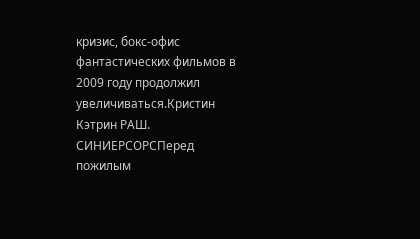кризис, бокс-офис фантастических фильмов в 2009 году продолжил увеличиваться.Кристин Кэтрин РАШ. СИНИЕРСОРСПеред пожилым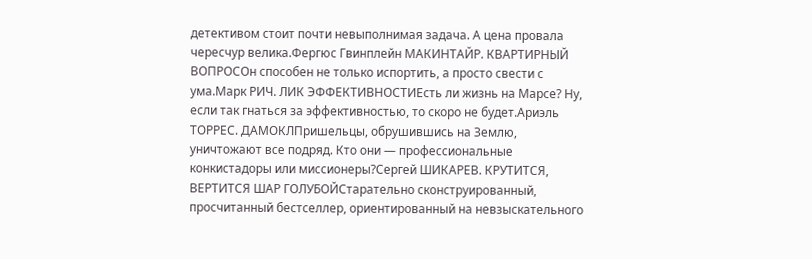детективом стоит почти невыполнимая задача. А цена провала чересчур велика.Фергюс Гвинплейн МАКИНТАЙР. КВАРТИРНЫЙ ВОПРОСОн способен не только испортить, а просто свести с ума.Марк РИЧ. ЛИК ЭФФЕКТИВНОСТИЕсть ли жизнь на Марсе? Ну, если так гнаться за эффективностью, то скоро не будет.Ариэль ТОРРЕС. ДАМОКЛПришельцы, обрушившись на Землю, уничтожают все подряд. Кто они — профессиональные конкистадоры или миссионеры?Сергей ШИКАРЕВ. КРУТИТСЯ, ВЕРТИТСЯ ШАР ГОЛУБОЙСтарательно сконструированный, просчитанный бестселлер, ориентированный на невзыскательного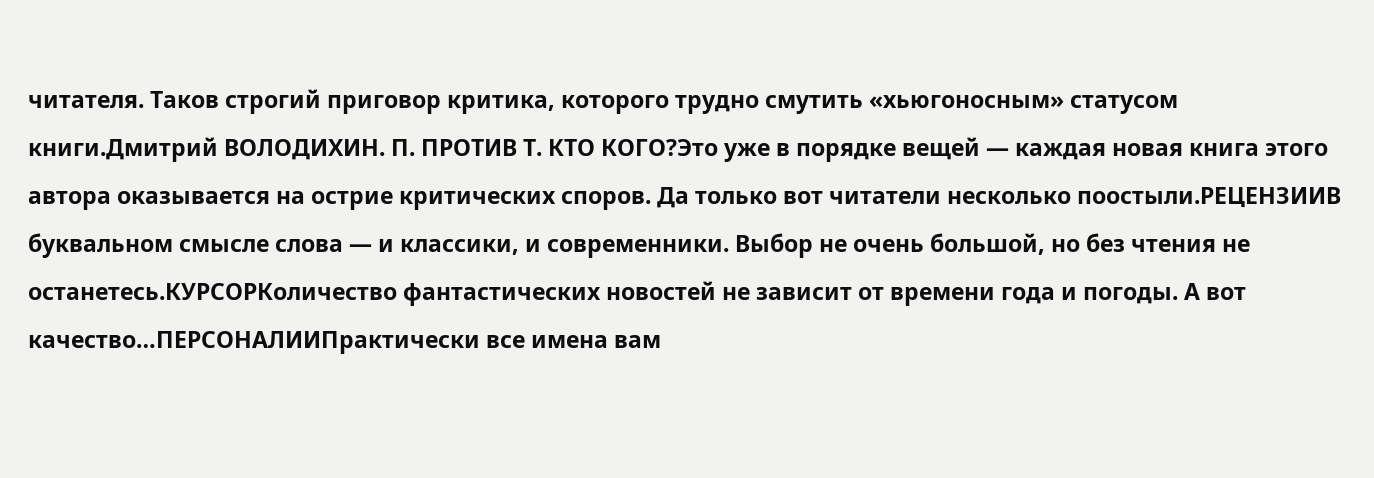читателя. Таков строгий приговор критика, которого трудно смутить «хьюгоносным» статусом книги.Дмитрий ВОЛОДИХИН. П. ПРОТИВ Т. КТО КОГО?Это уже в порядке вещей — каждая новая книга этого автора оказывается на острие критических споров. Да только вот читатели несколько поостыли.РЕЦЕНЗИИВ буквальном смысле слова — и классики, и современники. Выбор не очень большой, но без чтения не останетесь.КУРСОРКоличество фантастических новостей не зависит от времени года и погоды. А вот качество…ПЕРСОНАЛИИПрактически все имена вам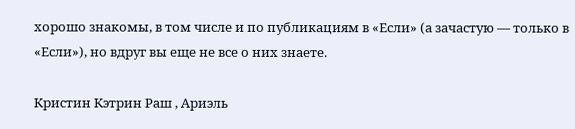хорошо знакомы, в том числе и по публикациям в «Если» (а зачастую — только в «Если»), но вдруг вы еще не все о них знаете.

Кристин Кэтрин Раш , Ариэль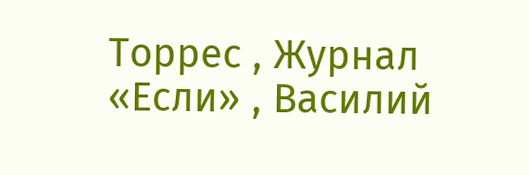Торрес , Журнал «Если» , Василий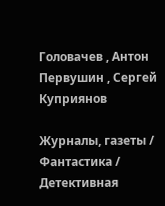Головачев , Антон Первушин , Сергей Куприянов

Журналы, газеты / Фантастика / Детективная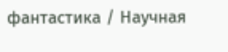фантастика / Научная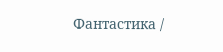Фантастика /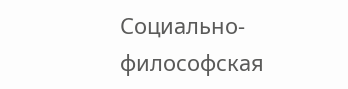Социально-философская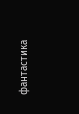фантастика